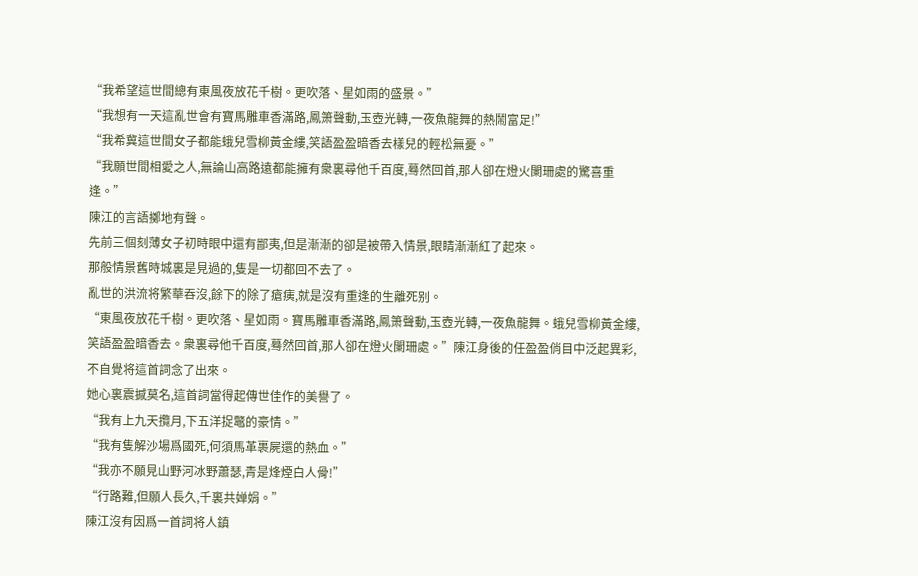“我希望這世間總有東風夜放花千樹。更吹落、星如雨的盛景。”
“我想有一天這亂世會有寶馬雕車香滿路,鳳箫聲動,玉壺光轉,一夜魚龍舞的熱鬧富足!”
“我希冀這世間女子都能蛾兒雪柳黃金縷,笑語盈盈暗香去樣兒的輕松無憂。”
“我願世間相愛之人,無論山高路遠都能擁有衆裏尋他千百度,蓦然回首,那人卻在燈火闌珊處的驚喜重逢。”
陳江的言語擲地有聲。
先前三個刻薄女子初時眼中還有鄙夷,但是漸漸的卻是被帶入情景,眼睛漸漸紅了起來。
那般情景舊時城裏是見過的,隻是一切都回不去了。
亂世的洪流将繁華吞沒,餘下的除了瘡痍,就是沒有重逢的生離死别。
“東風夜放花千樹。更吹落、星如雨。寶馬雕車香滿路,鳳箫聲動,玉壺光轉,一夜魚龍舞。蛾兒雪柳黃金縷,笑語盈盈暗香去。衆裏尋他千百度,蓦然回首,那人卻在燈火闌珊處。”陳江身後的任盈盈俏目中泛起異彩,不自覺将這首詞念了出來。
她心裏震撼莫名,這首詞當得起傳世佳作的美譽了。
“我有上九天攬月,下五洋捉鼈的豪情。”
“我有隻解沙場爲國死,何須馬革裹屍還的熱血。”
“我亦不願見山野河冰野蕭瑟,青是烽煙白人骨!”
“行路難,但願人長久,千裏共婵娟。”
陳江沒有因爲一首詞将人鎮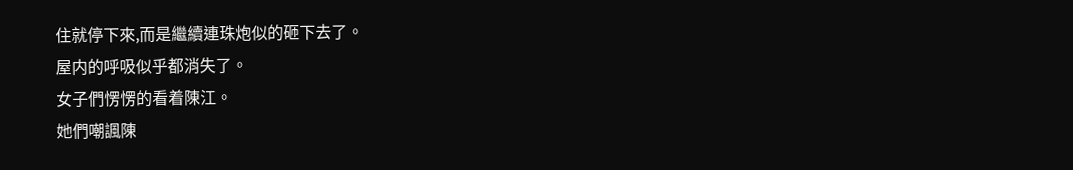住就停下來,而是繼續連珠炮似的砸下去了。
屋内的呼吸似乎都消失了。
女子們愣愣的看着陳江。
她們嘲諷陳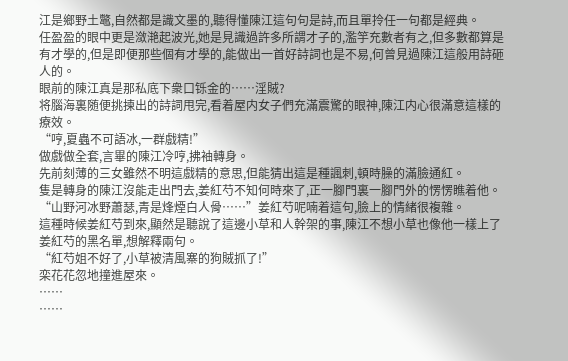江是鄉野土鼈,自然都是識文墨的,聽得懂陳江這句句是詩,而且單拎任一句都是經典。
任盈盈的眼中更是潋滟起波光,她是見識過許多所謂才子的,濫竽充數者有之,但多數都算是有才學的,但是即便那些個有才學的,能做出一首好詩詞也是不易,何曾見過陳江這般用詩砸人的。
眼前的陳江真是那私底下衆口铄金的……淫賊?
将腦海裏随便挑揀出的詩詞甩完,看着屋内女子們充滿震驚的眼神,陳江内心很滿意這樣的療效。
“哼,夏蟲不可語冰,一群戲精!”
做戲做全套,言畢的陳江冷哼,拂袖轉身。
先前刻薄的三女雖然不明這戲精的意思,但能猜出這是種諷刺,頓時臊的滿臉通紅。
隻是轉身的陳江沒能走出門去,姜紅芍不知何時來了,正一腳門裏一腳門外的愣愣瞧着他。
“山野河冰野蕭瑟,青是烽煙白人骨……”姜紅芍呢喃着這句,臉上的情緒很複雜。
這種時候姜紅芍到來,顯然是聽說了這邊小草和人幹架的事,陳江不想小草也像他一樣上了姜紅芍的黑名單,想解釋兩句。
“紅芍姐不好了,小草被清風寨的狗賊抓了!”
栾花花忽地撞進屋來。
……
……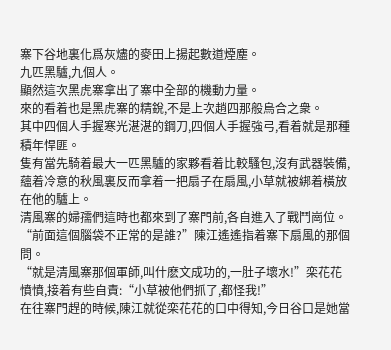寨下谷地裏化爲灰燼的麥田上揚起數道煙塵。
九匹黑驢,九個人。
顯然這次黑虎寨拿出了寨中全部的機動力量。
來的看着也是黑虎寨的精銳,不是上次趙四那般烏合之衆。
其中四個人手握寒光湛湛的鋼刀,四個人手握強弓,看着就是那種積年悍匪。
隻有當先騎着最大一匹黑驢的家夥看着比較騷包,沒有武器裝備,蘊着冷意的秋風裏反而拿着一把扇子在扇風,小草就被綁着橫放在他的驢上。
清風寨的婦孺們這時也都來到了寨門前,各自進入了戰鬥崗位。
“前面這個腦袋不正常的是誰?”陳江遙遙指着寨下扇風的那個問。
“就是清風寨那個軍師,叫什麽文成功的,一肚子壞水!”栾花花憤憤,接着有些自責:“小草被他們抓了,都怪我!”
在往寨門趕的時候,陳江就從栾花花的口中得知,今日谷口是她當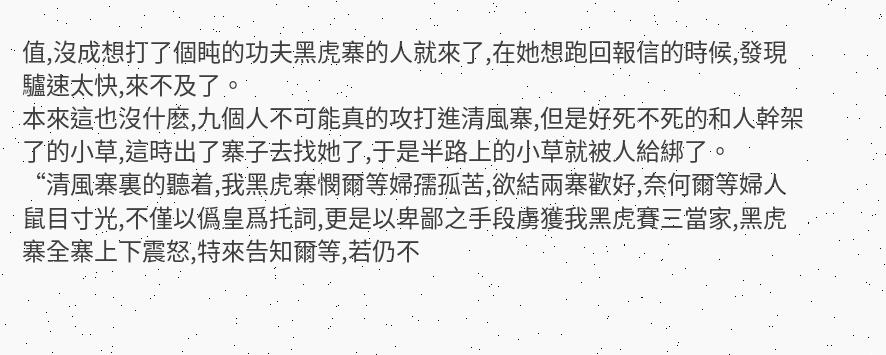值,沒成想打了個盹的功夫黑虎寨的人就來了,在她想跑回報信的時候,發現驢速太快,來不及了。
本來這也沒什麽,九個人不可能真的攻打進清風寨,但是好死不死的和人幹架了的小草,這時出了寨子去找她了,于是半路上的小草就被人給綁了。
“清風寨裏的聽着,我黑虎寨憫爾等婦孺孤苦,欲結兩寨歡好,奈何爾等婦人鼠目寸光,不僅以僞皇爲托詞,更是以卑鄙之手段虜獲我黑虎賽三當家,黑虎寨全寨上下震怒,特來告知爾等,若仍不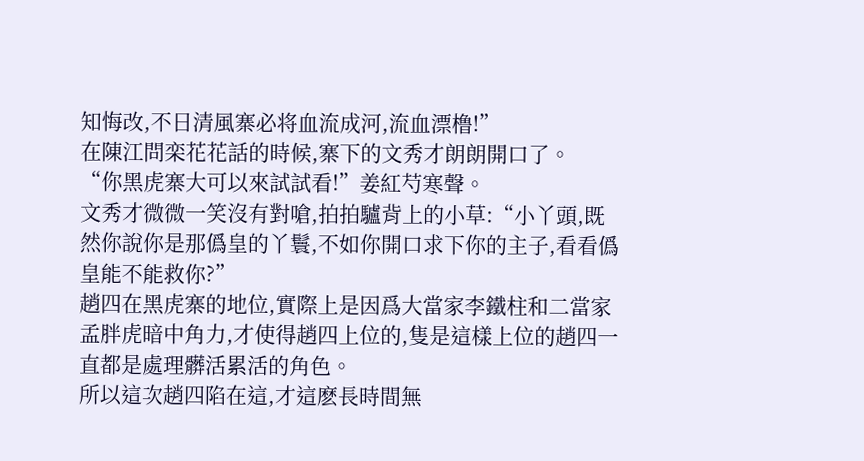知悔改,不日清風寨必将血流成河,流血漂橹!”
在陳江問栾花花話的時候,寨下的文秀才朗朗開口了。
“你黑虎寨大可以來試試看!”姜紅芍寒聲。
文秀才微微一笑沒有對嗆,拍拍驢背上的小草:“小丫頭,既然你說你是那僞皇的丫鬟,不如你開口求下你的主子,看看僞皇能不能救你?”
趙四在黑虎寨的地位,實際上是因爲大當家李鐵柱和二當家孟胖虎暗中角力,才使得趙四上位的,隻是這樣上位的趙四一直都是處理髒活累活的角色。
所以這次趙四陷在這,才這麽長時間無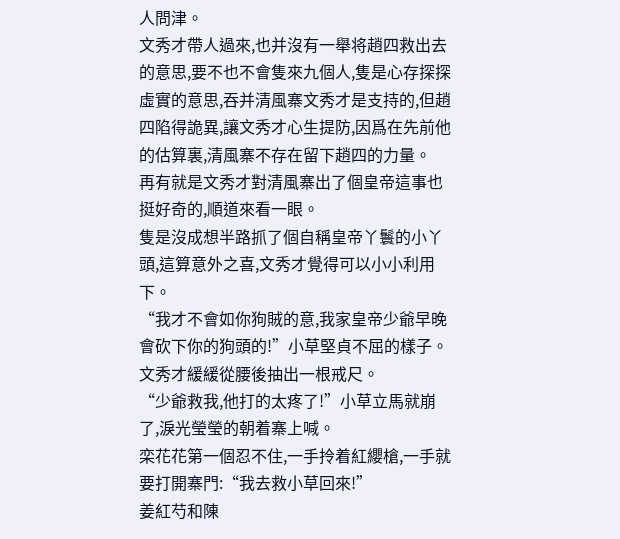人問津。
文秀才帶人過來,也并沒有一舉将趙四救出去的意思,要不也不會隻來九個人,隻是心存探探虛實的意思,吞并清風寨文秀才是支持的,但趙四陷得詭異,讓文秀才心生提防,因爲在先前他的估算裏,清風寨不存在留下趙四的力量。
再有就是文秀才對清風寨出了個皇帝這事也挺好奇的,順道來看一眼。
隻是沒成想半路抓了個自稱皇帝丫鬟的小丫頭,這算意外之喜,文秀才覺得可以小小利用下。
“我才不會如你狗賊的意,我家皇帝少爺早晚會砍下你的狗頭的!”小草堅貞不屈的樣子。
文秀才緩緩從腰後抽出一根戒尺。
“少爺救我,他打的太疼了!”小草立馬就崩了,淚光瑩瑩的朝着寨上喊。
栾花花第一個忍不住,一手拎着紅纓槍,一手就要打開寨門:“我去救小草回來!”
姜紅芍和陳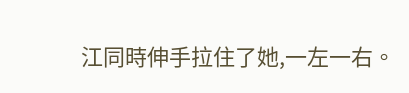江同時伸手拉住了她,一左一右。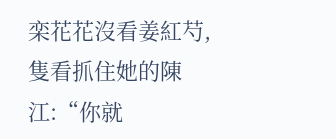栾花花沒看姜紅芍,隻看抓住她的陳江:“你就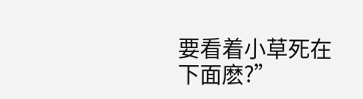要看着小草死在下面麽?”